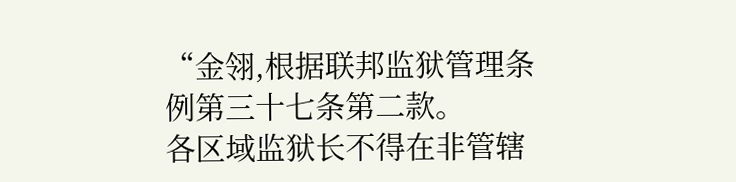“金翎,根据联邦监狱管理条例第三十七条第二款。
各区域监狱长不得在非管辖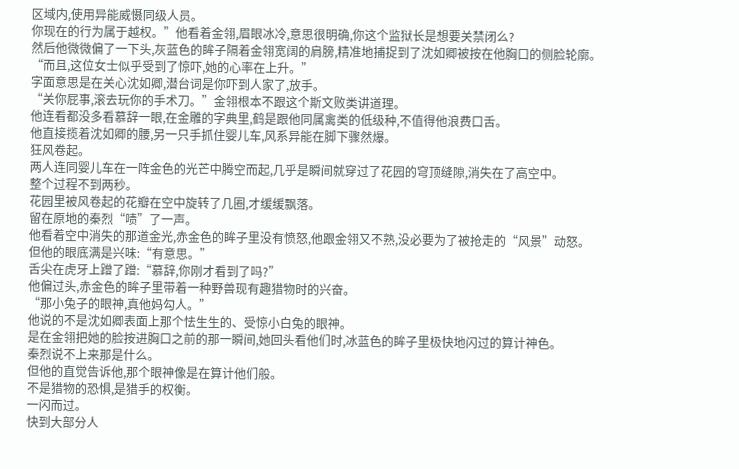区域内,使用异能威慑同级人员。
你现在的行为属于越权。”他看着金翎,眉眼冰冷,意思很明确,你这个监狱长是想要关禁闭么?
然后他微微偏了一下头,灰蓝色的眸子隔着金翎宽阔的肩膀,精准地捕捉到了沈如卿被按在他胸口的侧脸轮廓。
“而且,这位女士似乎受到了惊吓,她的心率在上升。”
字面意思是在关心沈如卿,潜台词是你吓到人家了,放手。
“关你屁事,滚去玩你的手术刀。”金翎根本不跟这个斯文败类讲道理。
他连看都没多看慕辞一眼,在金雕的字典里,鹤是跟他同属禽类的低级种,不值得他浪费口舌。
他直接揽着沈如卿的腰,另一只手抓住婴儿车,风系异能在脚下骤然爆。
狂风卷起。
两人连同婴儿车在一阵金色的光芒中腾空而起,几乎是瞬间就穿过了花园的穹顶缝隙,消失在了高空中。
整个过程不到两秒。
花园里被风卷起的花瓣在空中旋转了几圈,才缓缓飘落。
留在原地的秦烈“啧”了一声。
他看着空中消失的那道金光,赤金色的眸子里没有愤怒,他跟金翎又不熟,没必要为了被抢走的“风景”动怒。
但他的眼底满是兴味:“有意思。”
舌尖在虎牙上蹭了蹭:“慕辞,你刚才看到了吗?”
他偏过头,赤金色的眸子里带着一种野兽现有趣猎物时的兴奋。
“那小兔子的眼神,真他妈勾人。”
他说的不是沈如卿表面上那个怯生生的、受惊小白兔的眼神。
是在金翎把她的脸按进胸口之前的那一瞬间,她回头看他们时,冰蓝色的眸子里极快地闪过的算计神色。
秦烈说不上来那是什么。
但他的直觉告诉他,那个眼神像是在算计他们般。
不是猎物的恐惧,是猎手的权衡。
一闪而过。
快到大部分人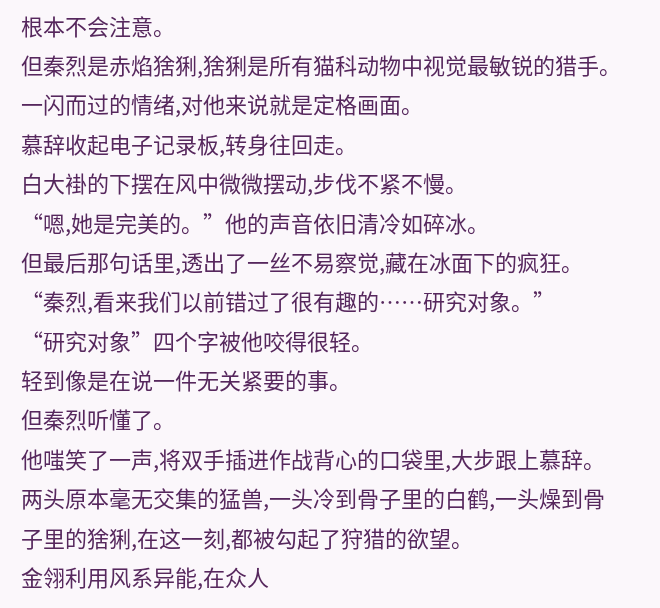根本不会注意。
但秦烈是赤焰猞猁,猞猁是所有猫科动物中视觉最敏锐的猎手。
一闪而过的情绪,对他来说就是定格画面。
慕辞收起电子记录板,转身往回走。
白大褂的下摆在风中微微摆动,步伐不紧不慢。
“嗯,她是完美的。”他的声音依旧清冷如碎冰。
但最后那句话里,透出了一丝不易察觉,藏在冰面下的疯狂。
“秦烈,看来我们以前错过了很有趣的……研究对象。”
“研究对象”四个字被他咬得很轻。
轻到像是在说一件无关紧要的事。
但秦烈听懂了。
他嗤笑了一声,将双手插进作战背心的口袋里,大步跟上慕辞。
两头原本毫无交集的猛兽,一头冷到骨子里的白鹤,一头燥到骨子里的猞猁,在这一刻,都被勾起了狩猎的欲望。
金翎利用风系异能,在众人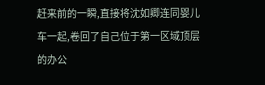赶来前的一瞬,直接将沈如卿连同婴儿车一起,卷回了自己位于第一区域顶层的办公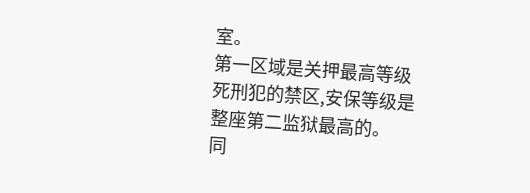室。
第一区域是关押最高等级死刑犯的禁区,安保等级是整座第二监狱最高的。
同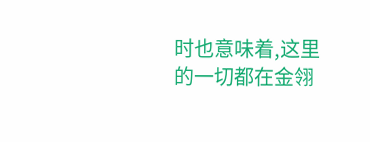时也意味着,这里的一切都在金翎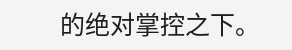的绝对掌控之下。